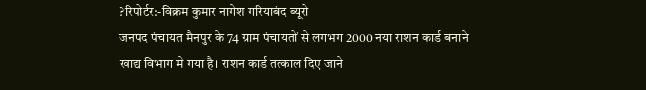?रिपोर्टर:-विक्रम कुमार नागेश गरियाबंद ब्यूरो
जनपद पंचायत मैनपुर के 74 ग्राम पंचायतों से लगभग 2000 नया राशन कार्ड बनाने खाद्य विभाग मे गया है। राशन कार्ड तत्काल दिए जाने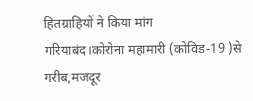हितग्राहियों ने किया मांग
गरियाबंद।कोरोना महामारी (कोविड-19 )से गरीब,मजदूर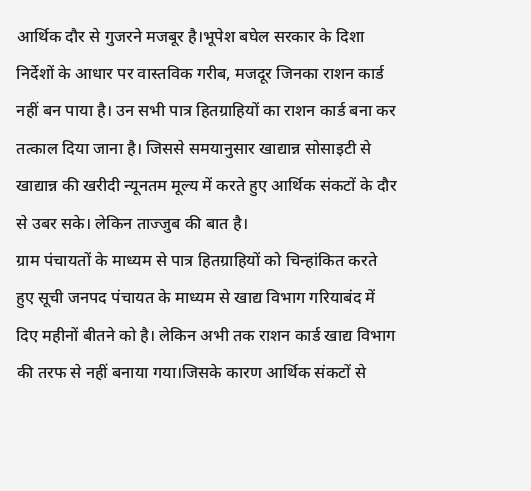आर्थिक दौर से गुजरने मजबूर है।भूपेश बघेल सरकार के दिशा निर्देशों के आधार पर वास्तविक गरीब, मजदूर जिनका राशन कार्ड नहीं बन पाया है। उन सभी पात्र हितग्राहियों का राशन कार्ड बना कर तत्काल दिया जाना है। जिससे समयानुसार खाद्यान्न सोसाइटी से खाद्यान्न की खरीदी न्यूनतम मूल्य में करते हुए आर्थिक संकटों के दौर से उबर सके। लेकिन ताज्जुब की बात है।
ग्राम पंचायतों के माध्यम से पात्र हितग्राहियों को चिन्हांकित करते हुए सूची जनपद पंचायत के माध्यम से खाद्य विभाग गरियाबंद में दिए महीनों बीतने को है। लेकिन अभी तक राशन कार्ड खाद्य विभाग की तरफ से नहीं बनाया गया।जिसके कारण आर्थिक संकटों से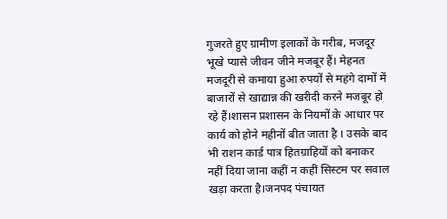गुजरते हुए ग्रामीण इलाकों के गरीब, मजदूर भूखे प्यासे जीवन जीने मजबूर हैं। मेहनत मजदूरी से कमाया हुआ रुपयों से महंगे दामों में बाजारों से खाद्यान्न की खरीदी करने मजबूर हो रहे हैं।शासन प्रशासन के नियमों के आधार पर कार्य को होने महीनों बीत जाता है । उसके बाद भी राशन कार्ड पात्र हितग्राहियों को बनाकर नहीं दिया जाना कहीं न कहीं सिस्टम पर सवाल खड़ा करता है।जनपद पंचायत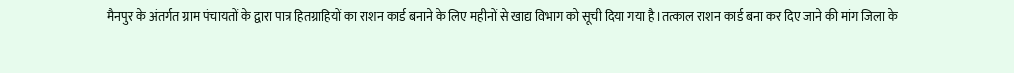मैनपुर के अंतर्गत ग्राम पंचायतों के द्वारा पात्र हितग्राहियों का राशन कार्ड बनाने के लिए महीनों से खाद्य विभाग को सूची दिया गया है।तत्काल राशन कार्ड बना कर दिए जाने की मांग जिला के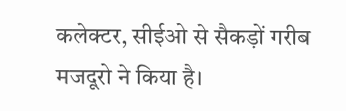कलेक्टर, सीईओ से सैकड़ों गरीब मजदूरो ने किया है।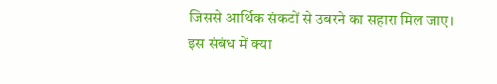जिससे आर्थिक संकटों से उबरने का सहारा मिल जाए।
इस संबंध में क्या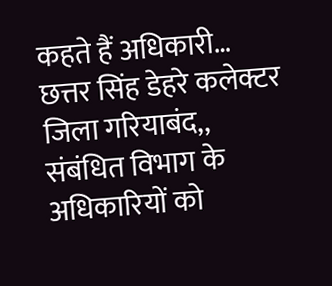कहते हैं अधिकारी…
छत्तर सिंह डेहरे कलेक्टर जिला गरियाबंद,, संबंधित विभाग के अधिकारियों को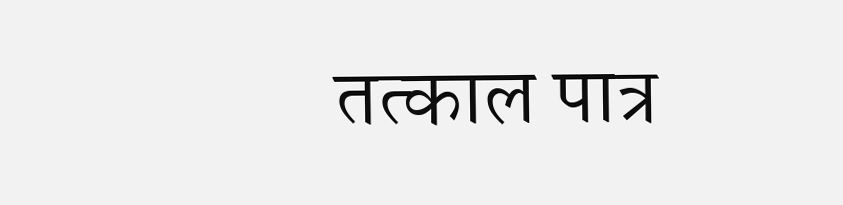तत्काल पात्र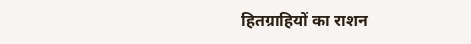हितग्राहियों का राशन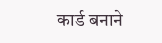कार्ड बनाने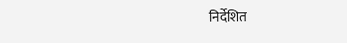निर्देशित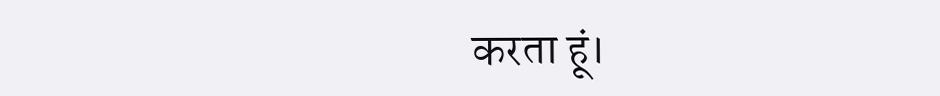करता हूं।